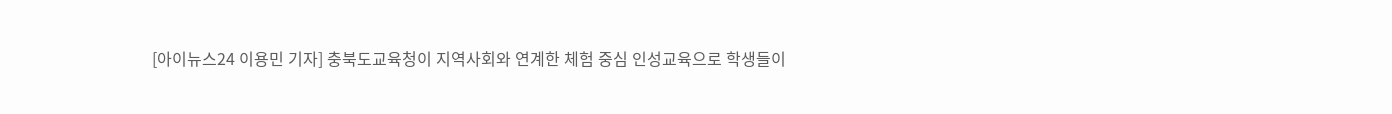[아이뉴스24 이용민 기자] 충북도교육청이 지역사회와 연계한 체험 중심 인성교육으로 학생들이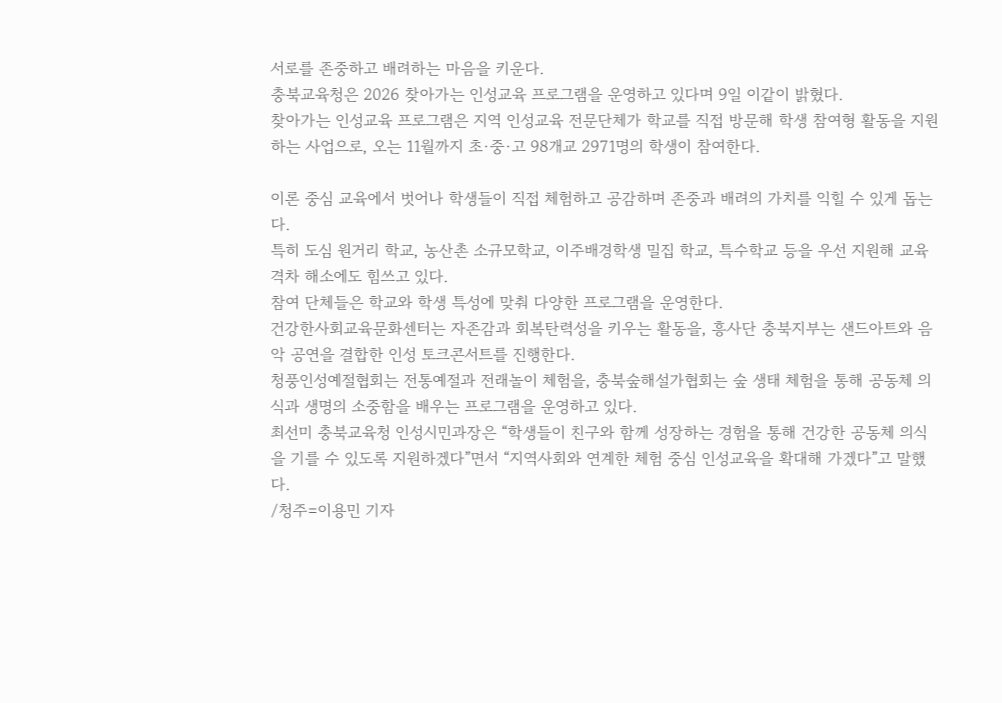서로를 존중하고 배려하는 마음을 키운다.
충북교육청은 2026 찾아가는 인성교육 프로그램을 운영하고 있다며 9일 이같이 밝혔다.
찾아가는 인성교육 프로그램은 지역 인성교육 전문단체가 학교를 직접 방문해 학생 참여형 활동을 지원하는 사업으로, 오는 11월까지 초·중·고 98개교 2971명의 학생이 참여한다.

이론 중심 교육에서 벗어나 학생들이 직접 체험하고 공감하며 존중과 배려의 가치를 익힐 수 있게 돕는다.
특히 도심 원거리 학교, 농산촌 소규모학교, 이주배경학생 밀집 학교, 특수학교 등을 우선 지원해 교육격차 해소에도 힘쓰고 있다.
참여 단체들은 학교와 학생 특성에 맞춰 다양한 프로그램을 운영한다.
건강한사회교육문화센터는 자존감과 회복탄력성을 키우는 활동을, 흥사단 충북지부는 샌드아트와 음악 공연을 결합한 인성 토크콘서트를 진행한다.
청풍인성예절협회는 전통예절과 전래놀이 체험을, 충북숲해설가협회는 숲 생태 체험을 통해 공동체 의식과 생명의 소중함을 배우는 프로그램을 운영하고 있다.
최선미 충북교육청 인성시민과장은 “학생들이 친구와 함께 성장하는 경험을 통해 건강한 공동체 의식을 기를 수 있도록 지원하겠다”면서 “지역사회와 연계한 체험 중심 인성교육을 확대해 가겠다”고 말했다.
/청주=이용민 기자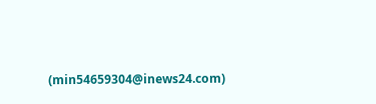(min54659304@inews24.com)